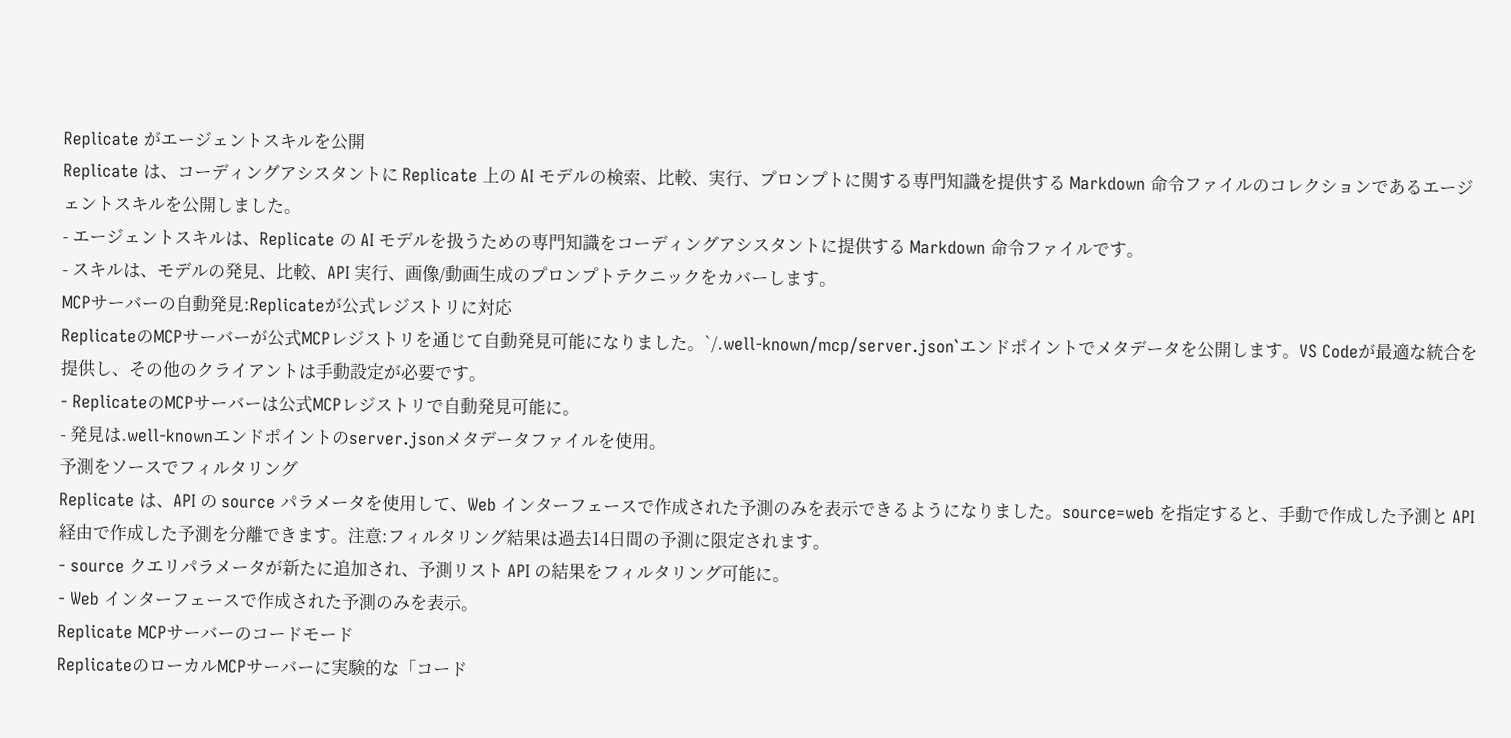Replicate がエージェントスキルを公開
Replicate は、コーディングアシスタントに Replicate 上の AI モデルの検索、比較、実行、プロンプトに関する専門知識を提供する Markdown 命令ファイルのコレクションであるエージェントスキルを公開しました。
- エージェントスキルは、Replicate の AI モデルを扱うための専門知識をコーディングアシスタントに提供する Markdown 命令ファイルです。
- スキルは、モデルの発見、比較、API 実行、画像/動画生成のプロンプトテクニックをカバーします。
MCPサーバーの自動発見:Replicateが公式レジストリに対応
ReplicateのMCPサーバーが公式MCPレジストリを通じて自動発見可能になりました。`/.well-known/mcp/server.json`エンドポイントでメタデータを公開します。VS Codeが最適な統合を提供し、その他のクライアントは手動設定が必要です。
- ReplicateのMCPサーバーは公式MCPレジストリで自動発見可能に。
- 発見は.well-knownエンドポイントのserver.jsonメタデータファイルを使用。
予測をソースでフィルタリング
Replicate は、API の source パラメータを使用して、Web インターフェースで作成された予測のみを表示できるようになりました。source=web を指定すると、手動で作成した予測と API 経由で作成した予測を分離できます。注意:フィルタリング結果は過去14日間の予測に限定されます。
- source クエリパラメータが新たに追加され、予測リスト API の結果をフィルタリング可能に。
- Web インターフェースで作成された予測のみを表示。
Replicate MCPサーバーのコードモード
ReplicateのローカルMCPサーバーに実験的な「コード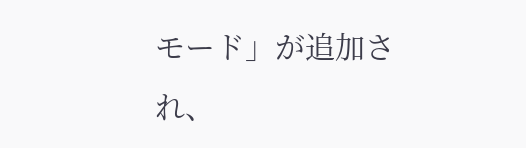モード」が追加され、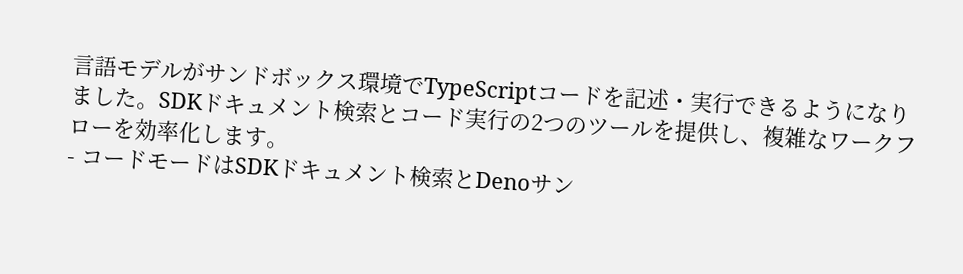言語モデルがサンドボックス環境でTypeScriptコードを記述・実行できるようになりました。SDKドキュメント検索とコード実行の2つのツールを提供し、複雑なワークフローを効率化します。
- コードモードはSDKドキュメント検索とDenoサン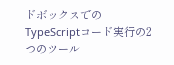ドボックスでのTypeScriptコード実行の2つのツール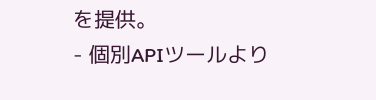を提供。
- 個別APIツールより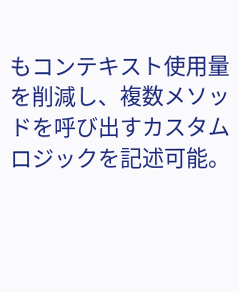もコンテキスト使用量を削減し、複数メソッドを呼び出すカスタムロジックを記述可能。